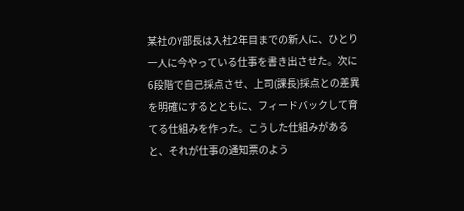某社のY部長は入社2年目までの新人に、ひとり一人に今やっている仕事を書き出させた。次に6段階で自己採点させ、上司(課長)採点との差異を明確にするとともに、フィードバックして育てる仕組みを作った。こうした仕組みがあると、それが仕事の通知票のよう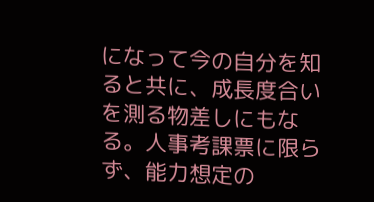になって今の自分を知ると共に、成長度合いを測る物差しにもなる。人事考課票に限らず、能力想定の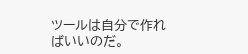ツールは自分で作ればいいのだ。